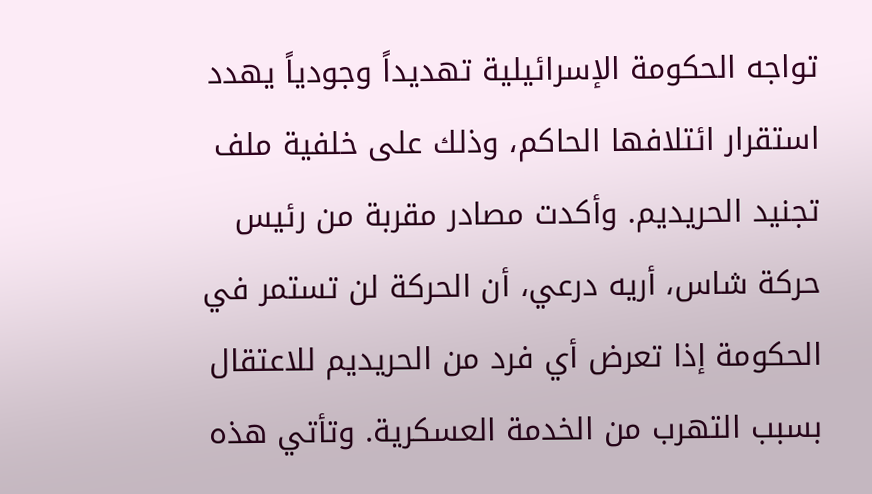تواجه الحكومة الإسرائيلية تهديداً وجودياً يهدد استقرار ائتلافها الحاكم، وذلك على خلفية ملف تجنيد الحريديم. وأكدت مصادر مقربة من رئيس حركة شاس، أريه درعي، أن الحركة لن تستمر في الحكومة إذا تعرض أي فرد من الحريديم للاعتقال بسبب التهرب من الخدمة العسكرية. وتأتي هذه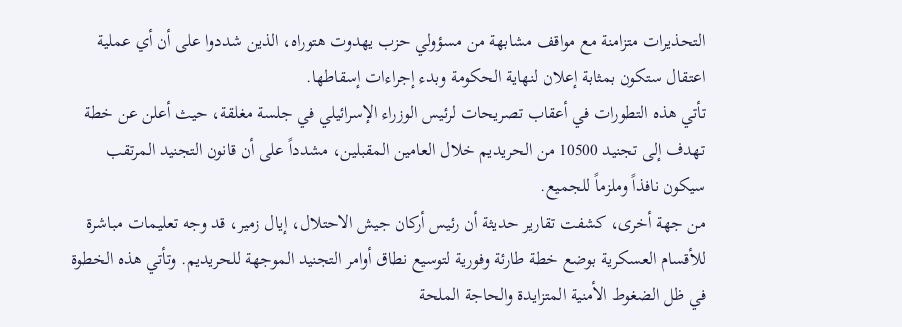التحذيرات متزامنة مع مواقف مشابهة من مسؤولي حزب يهدوت هتوراه، الذين شددوا على أن أي عملية اعتقال ستكون بمثابة إعلان لنهاية الحكومة وبدء إجراءات إسقاطها.
تأتي هذه التطورات في أعقاب تصريحات لرئيس الوزراء الإسرائيلي في جلسة مغلقة، حيث أعلن عن خطة تهدف إلى تجنيد 10500 من الحريديم خلال العامين المقبلين، مشدداً على أن قانون التجنيد المرتقب سيكون نافذاً وملزماً للجميع.
من جهة أخرى، كشفت تقارير حديثة أن رئيس أركان جيش الاحتلال، إيال زمير، قد وجه تعليمات مباشرة للأقسام العسكرية بوضع خطة طارئة وفورية لتوسيع نطاق أوامر التجنيد الموجهة للحريديم. وتأتي هذه الخطوة في ظل الضغوط الأمنية المتزايدة والحاجة الملحة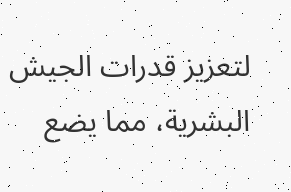لتعزيز قدرات الجيش البشرية، مما يضع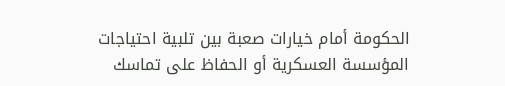الحكومة أمام خيارات صعبة بين تلبية احتياجات المؤسسة العسكرية أو الحفاظ على تماسك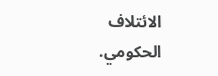الائتلاف الحكومي.